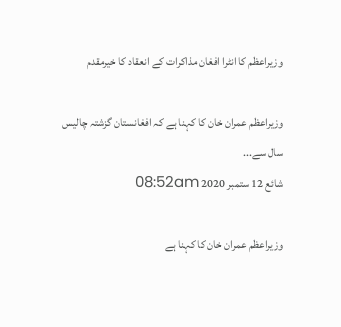وزیراعظم کا انٹرا افغان مذاکرات کے انعقاد کا خیرمقدم

وزیراعظم عمران خان کا کہنا ہے کہ افغانستان گزشتہ چالیس سال سے...
شائع 12 ستمبر 2020 08:52am

وزیراعظم عمران خان کا کہنا ہے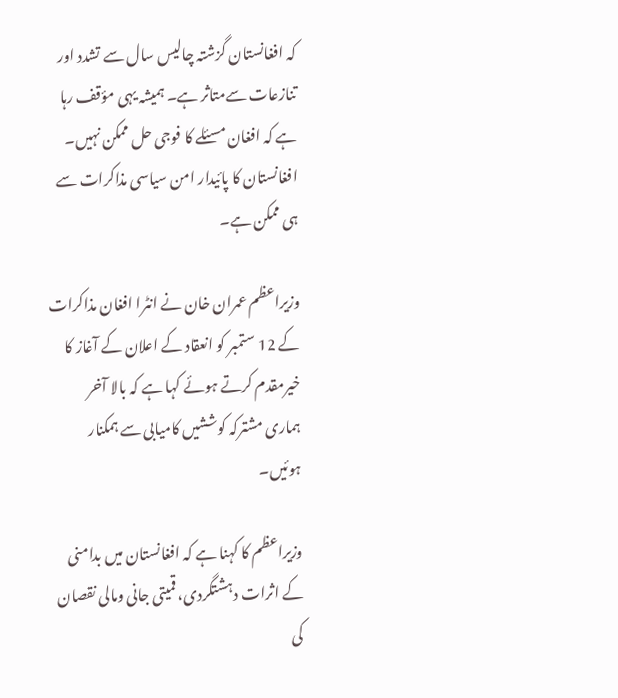کہ افغانستان گزشتہ چالیس سال سے تشدد اور تنازعات سےمتاثر ہے۔ ہمیشہ یہی مؤقف رہا ہے کہ افغان مسئلے کا فوجی حل ممکن نہیں۔ افغانستان کا پائیدار امن سیاسی مذاکرات سے ہی ممکن ہے۔

وزیراعظم عمران خان نے انٹرا افغان مذاکرات کے 12 ستمبر کو انعقاد کے اعلان کے آغاز کا خیرمقدم کرتے ہوئے کہا ہے کہ بالا آخر ہماری مشترکہ کوششیں کامیابی سے ہمکنار ہوئیں۔

وزیراعظم کا کہنا ہے کہ افغانستان میں بدامنی کے اثرات دہشتگردی، قمیتی جانی ومالی نقصان کی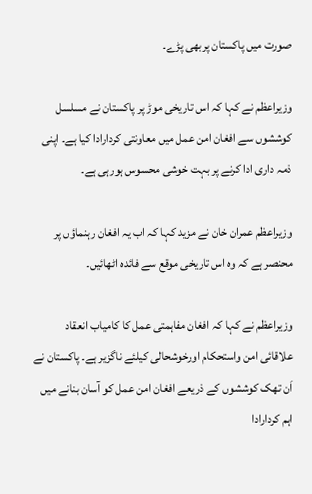صورت میں پاکستان پربھی پڑے۔

وزیراعظم نے کہا کہ اس تاریخی موڑ پر پاکستان نے مسلسل کوششوں سے افغان امن عمل میں معاونتی کردارادا کیا ہے۔ اپنی ذمہ داری ادا کرنے پر بہت خوشی محسوس ہورہی ہے۔

وزیراعظم عمران خان نے مزید کہا کہ اب یہ افغان رہنماؤں پر محنصر ہے کہ وہ اس تاریخی موقع سے فائدہ اٹھائیں۔

وزیراعظم نے کہا کہ افغان مفاہمتی عمل کا کامیاب انعقاد علاقائی امن واستحکام اورخوشحالی کیلئے ناگزیر ہے۔ پاکستان نے اَن تھک کوششوں کے ذریعے افغان امن عمل کو آسان بنانے میں اہم کردارادا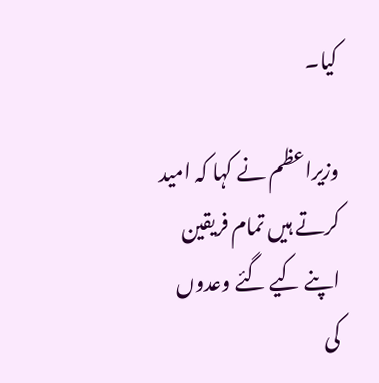کیا۔

وزیراعظم نے کہا کہ امید کرتے ہیں تمام فریقین اپنے کیے گئے وعدوں کی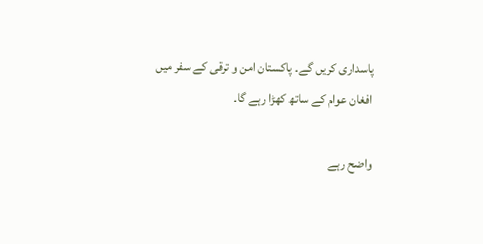پاسداری کریں گے۔ پاکستان امن و ترقی کے سفر میں افغان عوام کے ساتھ کھڑا رہے گا۔

واضح رہے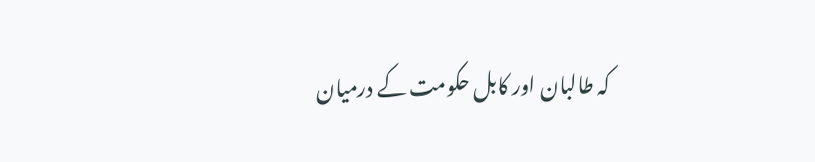کہ طالبان اور کابل حکومت کے درمیان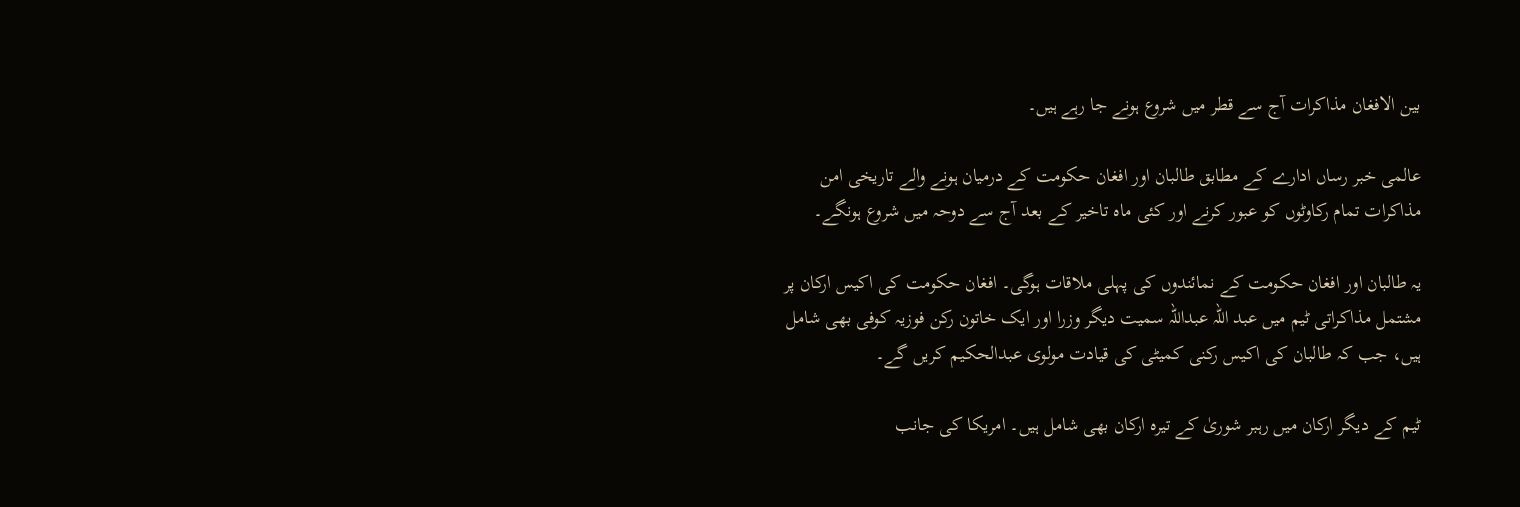بین الافغان مذاکرات آج سے قطر میں شروع ہونے جا رہے ہیں۔

عالمی خبر رساں ادارے کے مطابق طالبان اور افغان حکومت کے درمیان ہونے والے تاریخی امن مذاکرات تمام رکاوٹوں کو عبور کرنے اور کئی ماہ تاخیر کے بعد آج سے دوحہ میں شروع ہونگے۔

یہ طالبان اور افغان حکومت کے نمائندوں کی پہلی ملاقات ہوگی۔ افغان حکومت کی اکیس ارکان پر مشتمل مذاکراتی ٹیم میں عبد اللہ عبداللہ سمیت دیگر وزرا اور ایک خاتون رکن فوزیہ کوفی بھی شامل ہیں، جب کہ طالبان کی اکیس رکنی کمیٹی کی قیادت مولوی عبدالحکیم کریں گے۔

ٹیم کے دیگر ارکان میں رہبر شوریٰ کے تیرہ ارکان بھی شامل ہیں۔ امریکا کی جانب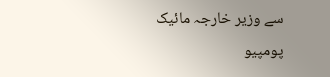سے وزیر خارجہ مائیک پومپیو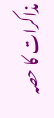مذاکرات کا حصہ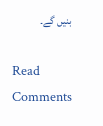بنیں گے۔

Read Comments